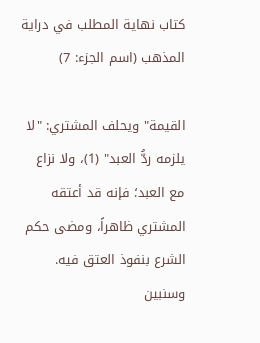كتاب نهاية المطلب في دراية المذهب (اسم الجزء: 7)

القيمة" ويحلف المشتري: "لا يلزمه ردُّ العبد" (1)، ولا نزاع مع العبد؛ فإنه قد أعتقه المشتري ظاهراً، ومضى حكم الشرع بنفوذ العتق فيه. وسنبين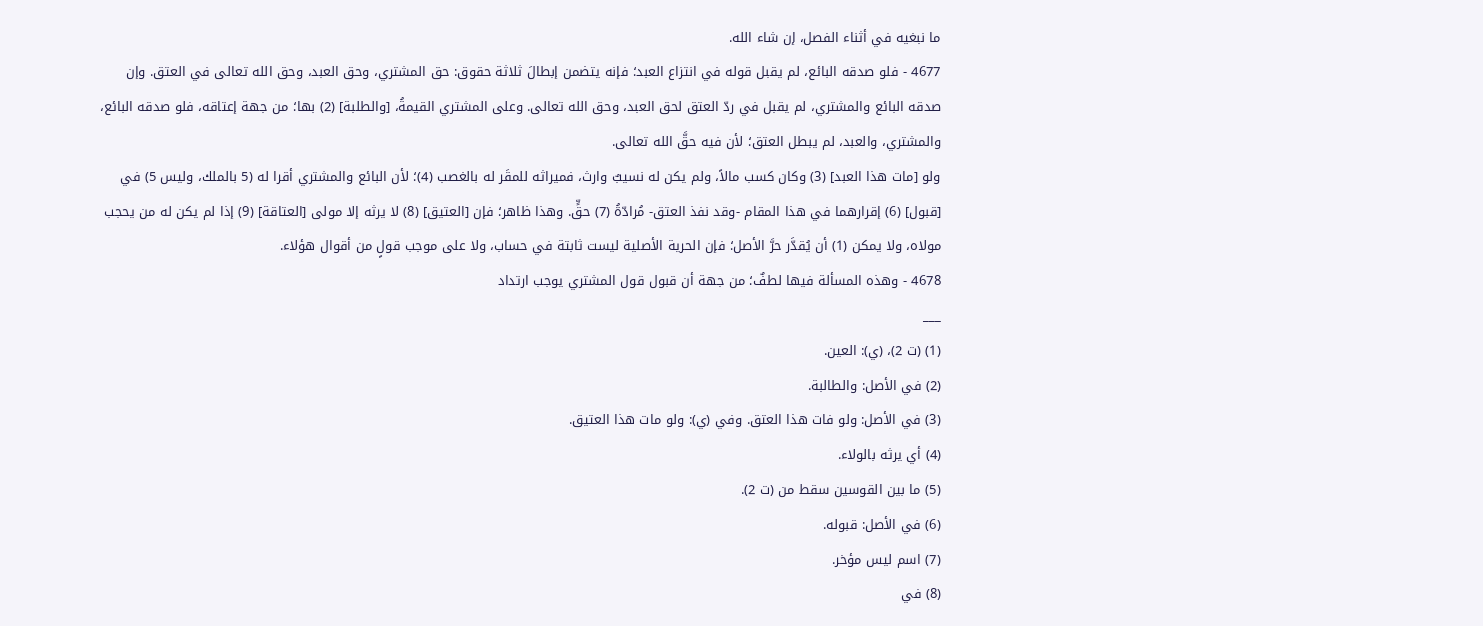ما نبغيه في أثناء الفصل، إن شاء الله.
4677 - فلو صدقه البائع، لم يقبل قوله في انتزاع العبد؛ فإنه يتضمن إبطالَ ثلاثة حقوق: حق المشتري، وحق العبد، وحق الله تعالى في العتق. وإن صدقه البائع والمشتري، لم يقبل في ردّ العتق لحق العبد، وحق الله تعالى. وعلى المشتري القيمةُ، [والطلبة] (2) بها؛ من جهة إعتاقه، فلو صدقه البائع، والمشتري، والعبد، لم يبطل العتق؛ لأن فيه حقَّ الله تعالى.
ولو [مات هذا العبد] (3) وكان كسب مالاً، ولم يكن له نسيبٌ وارث، فميراثه للمقَر له بالغصب (4)؛ لأن البائع والمشتري أقرا له (5 بالملك، وليس 5) في [قبول] (6) إقرارهما في هذا المقام -وقد نفذ العتق- مُرادّةُ (7) حقٍّ. وهذا ظاهر؛ فإن [العتيق] (8) لا يرثه إلا مولى [العتاقة] (9) إذا لم يكن له من يحجب مولاه، ولا يمكن (1) أن يُقدَّر حرَّ الأصل؛ فإن الحرية الأصلية ليست ثابتة في حساب، ولا على موجب قولٍ من أقوال هؤلاء.
4678 - وهذه المسألة فيها لطفٌ؛ من جهة أن قبول قول المشتري يوجب ارتداد
___
(1) (ت 2)، (ي): العين.
(2) في الأصل: والطالبة.
(3) في الأصل: ولو فات هذا العتق. وفي (ي): ولو مات هذا العتيق.
(4) أي يرثه بالولاء.
(5) ما بين القوسين سقط من (ت 2).
(6) في الأصل: قبوله.
(7) اسم ليس مؤخر.
(8) في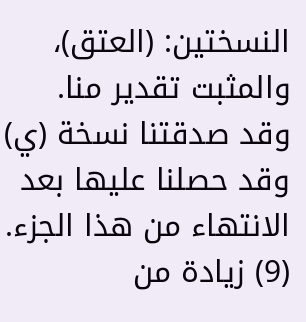النسختين: (العتق)، والمثبت تقدير منا. وقد صدقتنا نسخة (ي) وقد حصلنا عليها بعد الانتهاء من هذا الجزء.
(9) زيادة من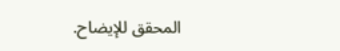المحقق للإيضاح.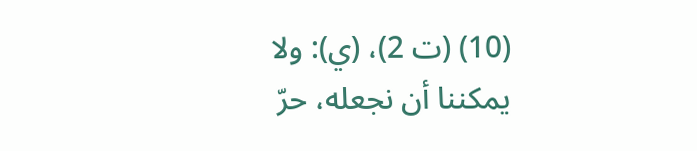(10) (ت 2)، (ي): ولا يمكننا أن نجعله، حرّ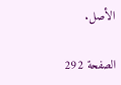الأصل.

الصفحة 292